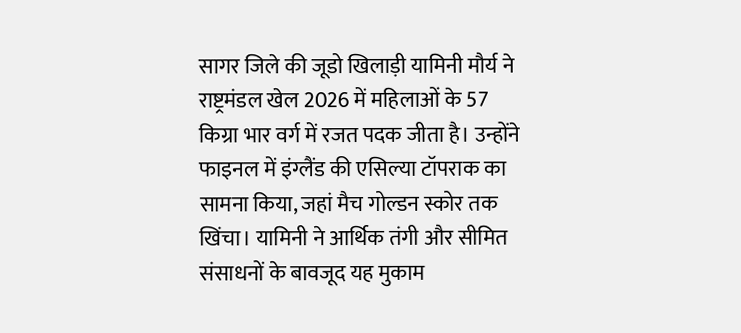सागर जिले की जूडो खिलाड़ी यामिनी मौर्य ने राष्ट्रमंडल खेल 2026 में महिलाओं के 57 किग्रा भार वर्ग में रजत पदक जीता है। उन्होंने फाइनल में इंग्लैंड की एसिल्या टॉपराक का सामना किया, जहां मैच गोल्डन स्कोर तक खिंचा। यामिनी ने आर्थिक तंगी और सीमित संसाधनों के बावजूद यह मुकाम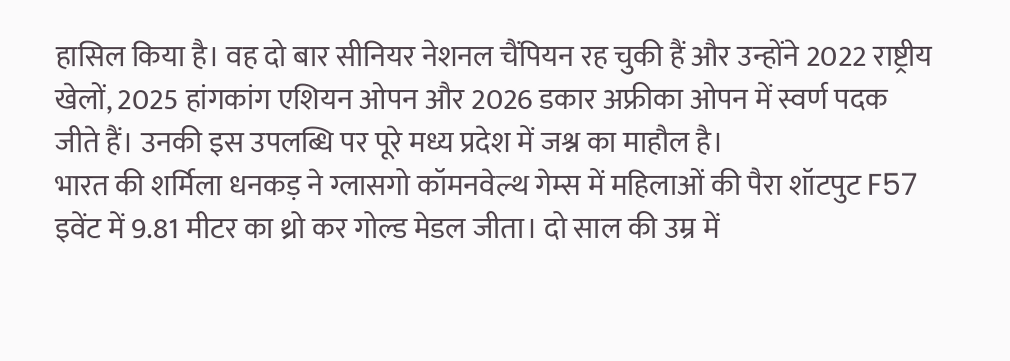हासिल किया है। वह दो बार सीनियर नेशनल चैंपियन रह चुकी हैं और उन्होंने 2022 राष्ट्रीय खेलों, 2025 हांगकांग एशियन ओपन और 2026 डकार अफ्रीका ओपन में स्वर्ण पदक जीते हैं। उनकी इस उपलब्धि पर पूरे मध्य प्रदेश में जश्न का माहौल है।
भारत की शर्मिला धनकड़ ने ग्लासगो कॉमनवेल्थ गेम्स में महिलाओं की पैरा शॉटपुट F57 इवेंट में 9.81 मीटर का थ्रो कर गोल्ड मेडल जीता। दो साल की उम्र में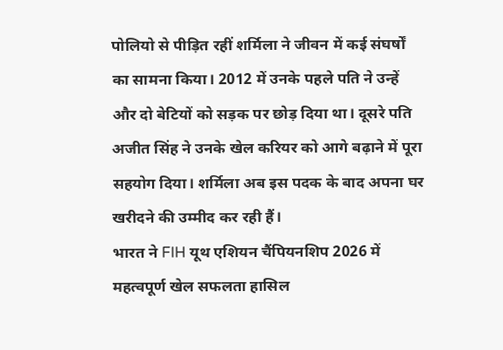पोलियो से पीड़ित रहीं शर्मिला ने जीवन में कई संघर्षों का सामना किया। 2012 में उनके पहले पति ने उन्हें और दो बेटियों को सड़क पर छोड़ दिया था। दूसरे पति अजीत सिंह ने उनके खेल करियर को आगे बढ़ाने में पूरा सहयोग दिया। शर्मिला अब इस पदक के बाद अपना घर खरीदने की उम्मीद कर रही हैं।
भारत ने FIH यूथ एशियन चैंपियनशिप 2026 में महत्वपूर्ण खेल सफलता हासिल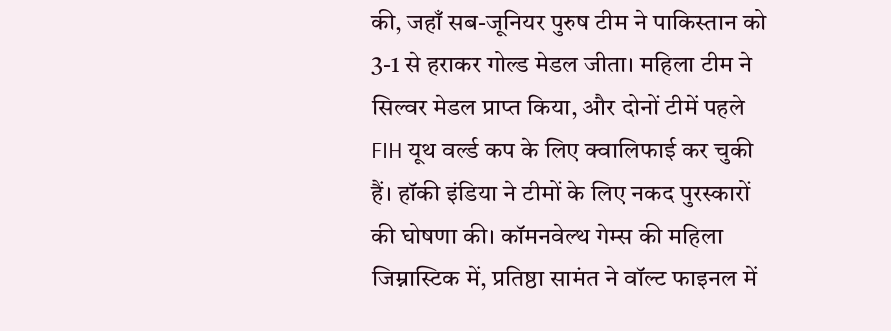की, जहाँ सब-जूनियर पुरुष टीम ने पाकिस्तान को 3-1 से हराकर गोल्ड मेडल जीता। महिला टीम ने सिल्वर मेडल प्राप्त किया, और दोनों टीमें पहले FIH यूथ वर्ल्ड कप के लिए क्वालिफाई कर चुकी हैं। हॉकी इंडिया ने टीमों के लिए नकद पुरस्कारों की घोषणा की। कॉमनवेल्थ गेम्स की महिला जिम्नास्टिक में, प्रतिष्ठा सामंत ने वॉल्ट फाइनल में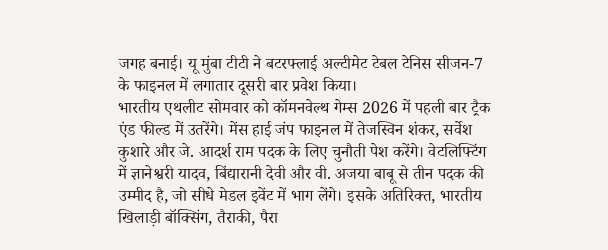जगह बनाई। यू मुंबा टीटी ने बटरफ्लाई अल्टीमेट टेबल टेनिस सीजन-7 के फाइनल में लगातार दूसरी बार प्रवेश किया।
भारतीय एथलीट सोमवार को कॉमनवेल्थ गेम्स 2026 में पहली बार ट्रैक एंड फील्ड में उतरेंगे। मेंस हाई जंप फाइनल में तेजस्विन शंकर, सर्वेश कुशारे और जे. आदर्श राम पदक के लिए चुनौती पेश करेंगे। वेटलिफ्टिंग में ज्ञानेश्वरी यादव, बिंद्यारानी देवी और वी. अजया बाबू से तीन पदक की उम्मीद है, जो सीधे मेडल इवेंट में भाग लेंगे। इसके अतिरिक्त, भारतीय खिलाड़ी बॉक्सिंग, तैराकी, पैरा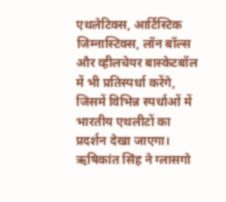एथलेटिक्स, आर्टिस्टिक जिम्नास्टिक्स, लॉन बॉल्स और व्हीलचेयर बास्केटबॉल में भी प्रतिस्पर्धा करेंगे, जिसमें विभिन्न स्पर्धाओं में भारतीय एथलीटों का प्रदर्शन देखा जाएगा।
ऋषिकांत सिंह ने ग्लासगो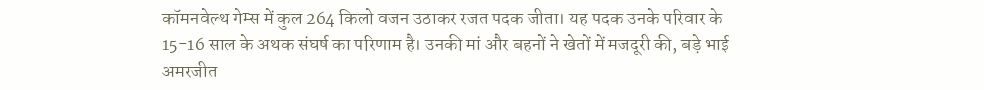कॉमनवेल्थ गेम्स में कुल 264 किलो वजन उठाकर रजत पदक जीता। यह पदक उनके परिवार के 15-16 साल के अथक संघर्ष का परिणाम है। उनकी मां और बहनों ने खेतों में मजदूरी की, बड़े भाई अमरजीत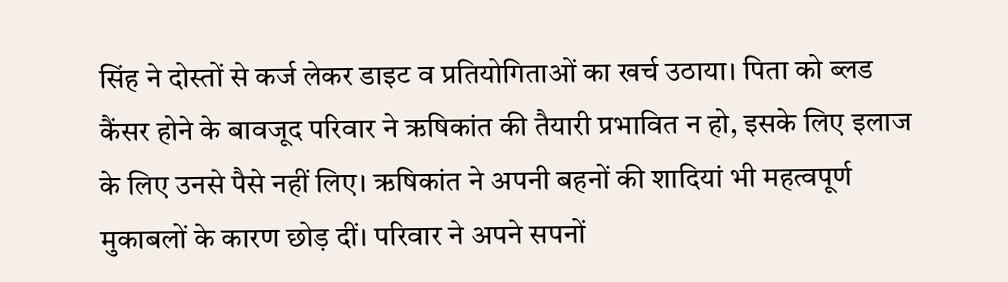सिंह ने दोस्तों से कर्ज लेकर डाइट व प्रतियोगिताओं का खर्च उठाया। पिता को ब्लड कैंसर होने के बावजूद परिवार ने ऋषिकांत की तैयारी प्रभावित न हो, इसके लिए इलाज के लिए उनसे पैसे नहीं लिए। ऋषिकांत ने अपनी बहनों की शादियां भी महत्वपूर्ण मुकाबलों के कारण छोड़ दीं। परिवार ने अपने सपनों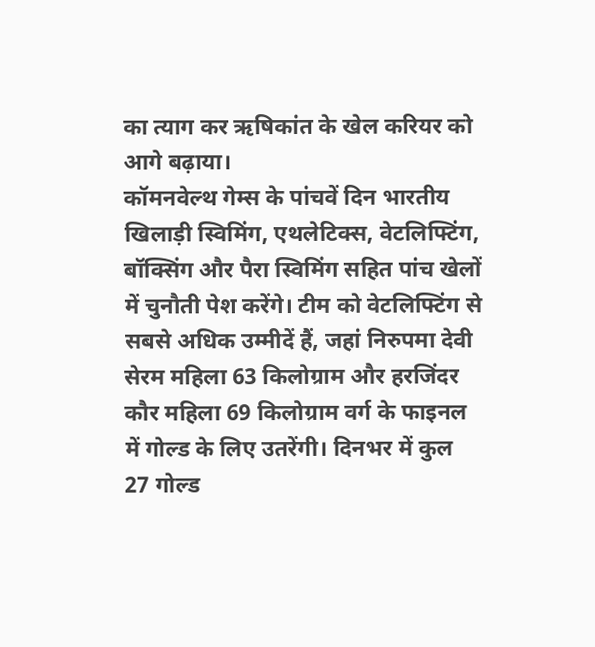का त्याग कर ऋषिकांत के खेल करियर को आगे बढ़ाया।
कॉमनवेल्थ गेम्स के पांचवें दिन भारतीय खिलाड़ी स्विमिंग, एथलेटिक्स, वेटलिफ्टिंग, बॉक्सिंग और पैरा स्विमिंग सहित पांच खेलों में चुनौती पेश करेंगे। टीम को वेटलिफ्टिंग से सबसे अधिक उम्मीदें हैं, जहां निरुपमा देवी सेरम महिला 63 किलोग्राम और हरजिंदर कौर महिला 69 किलोग्राम वर्ग के फाइनल में गोल्ड के लिए उतरेंगी। दिनभर में कुल 27 गोल्ड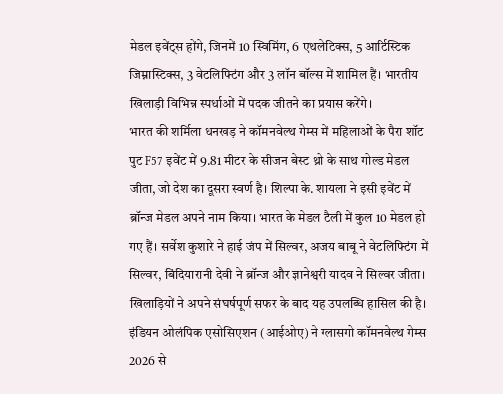मेडल इवेंट्स होंगे, जिनमें 10 स्विमिंग, 6 एथलेटिक्स, 5 आर्टिस्टिक जिम्नास्टिक्स, 3 वेटलिफ्टिंग और 3 लॉन बॉल्स में शामिल हैं। भारतीय खिलाड़ी विभिन्न स्पर्धाओं में पदक जीतने का प्रयास करेंगे।
भारत की शर्मिला धनखड़ ने कॉमनवेल्थ गेम्स में महिलाओं के पैरा शॉट पुट F57 इवेंट में 9.81 मीटर के सीजन बेस्ट थ्रो के साथ गोल्ड मेडल जीता, जो देश का दूसरा स्वर्ण है। शिल्पा के. शायला ने इसी इवेंट में ब्रॉन्ज मेडल अपने नाम किया। भारत के मेडल टैली में कुल 10 मेडल हो गए हैं। सर्वेश कुशारे ने हाई जंप में सिल्वर, अजय बाबू ने वेटलिफ्टिंग में सिल्वर, बिंदियारानी देवी ने ब्रॉन्ज और ज्ञानेश्वरी यादव ने सिल्वर जीता। खिलाड़ियों ने अपने संघर्षपूर्ण सफर के बाद यह उपलब्धि हासिल की है।
इंडियन ओलंपिक एसोसिएशन (आईओए) ने ग्लासगो कॉमनवेल्थ गेम्स 2026 से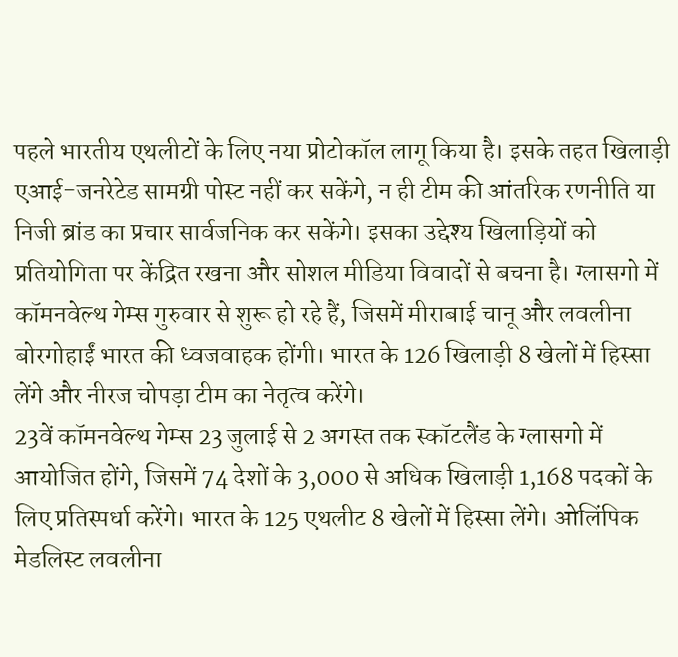पहले भारतीय एथलीटों के लिए नया प्रोटोकॉल लागू किया है। इसके तहत खिलाड़ी एआई-जनरेटेड सामग्री पोस्ट नहीं कर सकेंगे, न ही टीम की आंतरिक रणनीति या निजी ब्रांड का प्रचार सार्वजनिक कर सकेंगे। इसका उद्देश्य खिलाड़ियों को प्रतियोगिता पर केंद्रित रखना और सोशल मीडिया विवादों से बचना है। ग्लासगो में कॉमनवेल्थ गेम्स गुरुवार से शुरू हो रहे हैं, जिसमें मीराबाई चानू और लवलीना बोरगोहाईं भारत की ध्वजवाहक होंगी। भारत के 126 खिलाड़ी 8 खेलों में हिस्सा लेंगे और नीरज चोपड़ा टीम का नेतृत्व करेंगे।
23वें कॉमनवेल्थ गेम्स 23 जुलाई से 2 अगस्त तक स्कॉटलैंड के ग्लासगो में आयोजित होंगे, जिसमें 74 देशों के 3,000 से अधिक खिलाड़ी 1,168 पदकों के लिए प्रतिस्पर्धा करेंगे। भारत के 125 एथलीट 8 खेलों में हिस्सा लेंगे। ओलिंपिक मेडलिस्ट लवलीना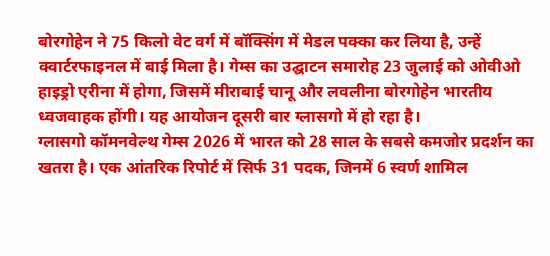बोरगोहेन ने 75 किलो वेट वर्ग में बॉक्सिंग में मेडल पक्का कर लिया है, उन्हें क्वार्टरफाइनल में बाई मिला है। गेम्स का उद्घाटन समारोह 23 जुलाई को ओवीओ हाइड्रो एरीना में होगा, जिसमें मीराबाई चानू और लवलीना बोरगोहेन भारतीय ध्वजवाहक होंगी। यह आयोजन दूसरी बार ग्लासगो में हो रहा है।
ग्लासगो कॉमनवेल्थ गेम्स 2026 में भारत को 28 साल के सबसे कमजोर प्रदर्शन का खतरा है। एक आंतरिक रिपोर्ट में सिर्फ 31 पदक, जिनमें 6 स्वर्ण शामिल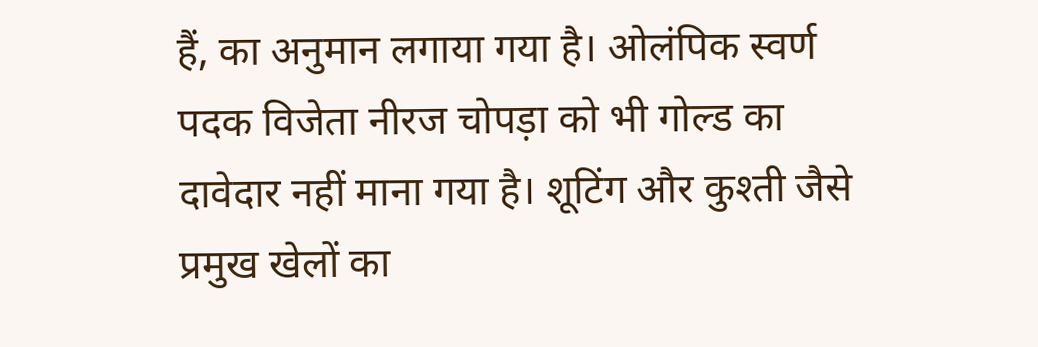हैं, का अनुमान लगाया गया है। ओलंपिक स्वर्ण पदक विजेता नीरज चोपड़ा को भी गोल्ड का दावेदार नहीं माना गया है। शूटिंग और कुश्ती जैसे प्रमुख खेलों का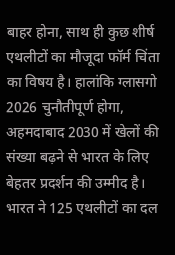बाहर होना, साथ ही कुछ शीर्ष एथलीटों का मौजूदा फॉर्म चिंता का विषय है। हालांकि ग्लासगो 2026 चुनौतीपूर्ण होगा, अहमदाबाद 2030 में खेलों की संख्या बढ़ने से भारत के लिए बेहतर प्रदर्शन की उम्मीद है। भारत ने 125 एथलीटों का दल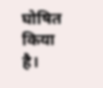घोषित किया है।